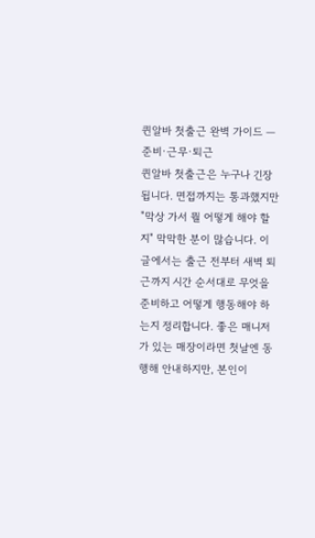퀸알바 첫출근 완벽 가이드 — 준비·근무·퇴근
퀸알바 첫출근은 누구나 긴장됩니다. 면접까지는 통과했지만 "막상 가서 뭘 어떻게 해야 할지" 막막한 분이 많습니다. 이 글에서는 출근 전부터 새벽 퇴근까지 시간 순서대로 무엇을 준비하고 어떻게 행동해야 하는지 정리합니다. 좋은 매니저가 있는 매장이라면 첫날엔 동행해 안내하지만, 본인이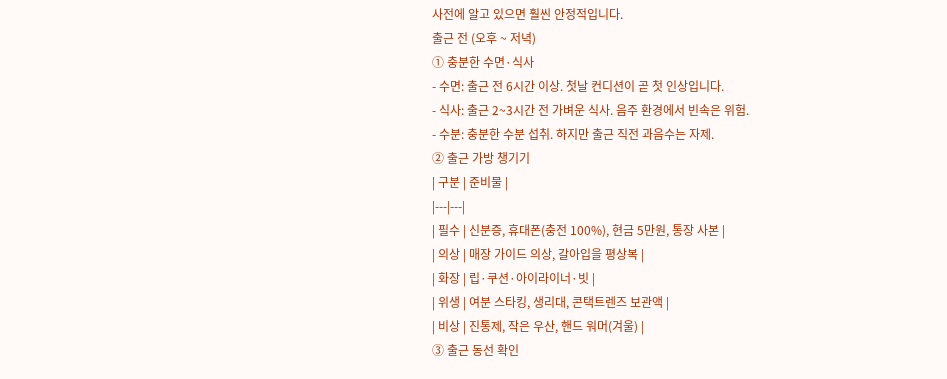사전에 알고 있으면 훨씬 안정적입니다.
출근 전 (오후 ~ 저녁)
① 충분한 수면·식사
- 수면: 출근 전 6시간 이상. 첫날 컨디션이 곧 첫 인상입니다.
- 식사: 출근 2~3시간 전 가벼운 식사. 음주 환경에서 빈속은 위험.
- 수분: 충분한 수분 섭취. 하지만 출근 직전 과음수는 자제.
② 출근 가방 챙기기
| 구분 | 준비물 |
|---|---|
| 필수 | 신분증, 휴대폰(충전 100%), 현금 5만원, 통장 사본 |
| 의상 | 매장 가이드 의상, 갈아입을 평상복 |
| 화장 | 립·쿠션·아이라이너·빗 |
| 위생 | 여분 스타킹, 생리대, 콘택트렌즈 보관액 |
| 비상 | 진통제, 작은 우산, 핸드 워머(겨울) |
③ 출근 동선 확인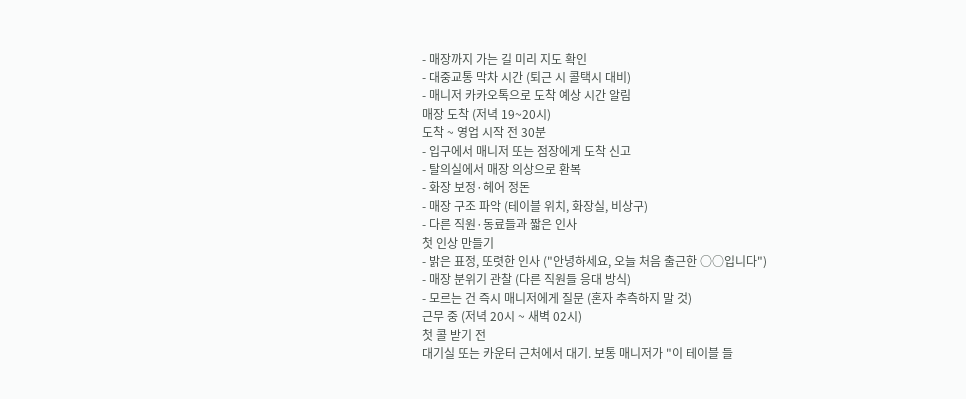- 매장까지 가는 길 미리 지도 확인
- 대중교통 막차 시간 (퇴근 시 콜택시 대비)
- 매니저 카카오톡으로 도착 예상 시간 알림
매장 도착 (저녁 19~20시)
도착 ~ 영업 시작 전 30분
- 입구에서 매니저 또는 점장에게 도착 신고
- 탈의실에서 매장 의상으로 환복
- 화장 보정·헤어 정돈
- 매장 구조 파악 (테이블 위치, 화장실, 비상구)
- 다른 직원·동료들과 짧은 인사
첫 인상 만들기
- 밝은 표정, 또렷한 인사 ("안녕하세요, 오늘 처음 출근한 ○○입니다")
- 매장 분위기 관찰 (다른 직원들 응대 방식)
- 모르는 건 즉시 매니저에게 질문 (혼자 추측하지 말 것)
근무 중 (저녁 20시 ~ 새벽 02시)
첫 콜 받기 전
대기실 또는 카운터 근처에서 대기. 보통 매니저가 "이 테이블 들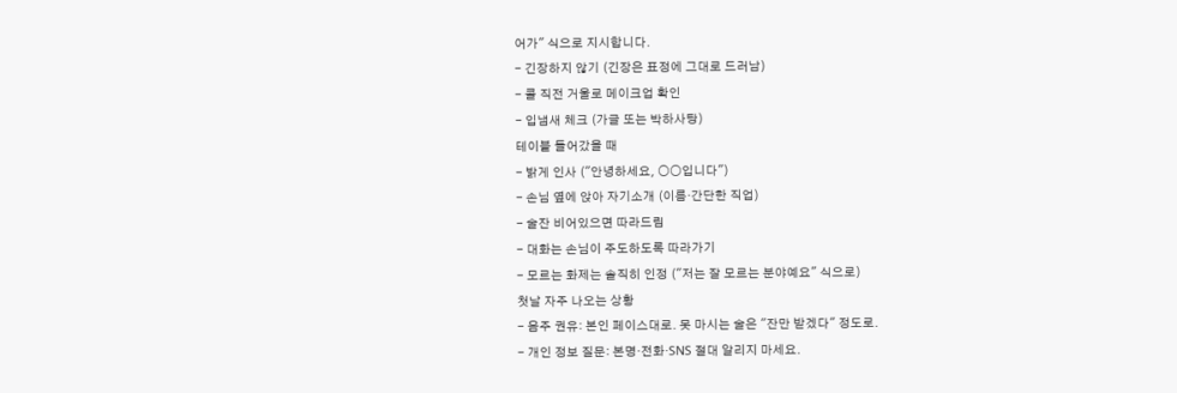어가" 식으로 지시합니다.
- 긴장하지 않기 (긴장은 표정에 그대로 드러남)
- 콜 직전 거울로 메이크업 확인
- 입냄새 체크 (가글 또는 박하사탕)
테이블 들어갔을 때
- 밝게 인사 ("안녕하세요, ○○입니다")
- 손님 옆에 앉아 자기소개 (이름·간단한 직업)
- 술잔 비어있으면 따라드림
- 대화는 손님이 주도하도록 따라가기
- 모르는 화제는 솔직히 인정 ("저는 잘 모르는 분야예요" 식으로)
첫날 자주 나오는 상황
- 음주 권유: 본인 페이스대로. 못 마시는 술은 "잔만 받겠다" 정도로.
- 개인 정보 질문: 본명·전화·SNS 절대 알리지 마세요.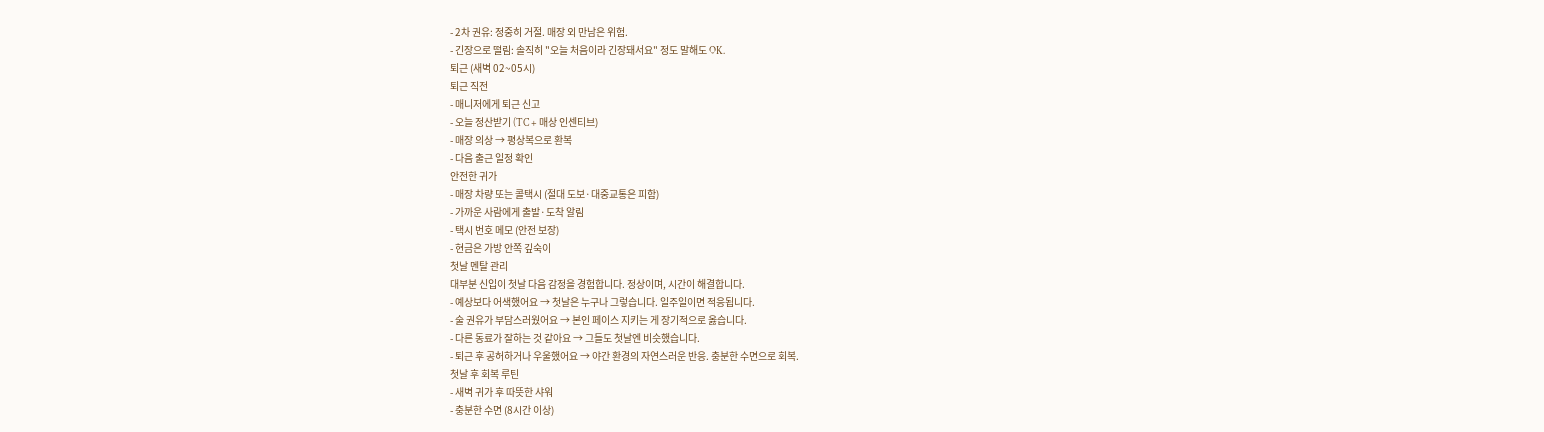- 2차 권유: 정중히 거절. 매장 외 만남은 위험.
- 긴장으로 떨림: 솔직히 "오늘 처음이라 긴장돼서요" 정도 말해도 OK.
퇴근 (새벽 02~05시)
퇴근 직전
- 매니저에게 퇴근 신고
- 오늘 정산받기 (TC + 매상 인센티브)
- 매장 의상 → 평상복으로 환복
- 다음 출근 일정 확인
안전한 귀가
- 매장 차량 또는 콜택시 (절대 도보·대중교통은 피함)
- 가까운 사람에게 출발·도착 알림
- 택시 번호 메모 (안전 보장)
- 현금은 가방 안쪽 깊숙이
첫날 멘탈 관리
대부분 신입이 첫날 다음 감정을 경험합니다. 정상이며, 시간이 해결합니다.
- 예상보다 어색했어요 → 첫날은 누구나 그렇습니다. 일주일이면 적응됩니다.
- 술 권유가 부담스러웠어요 → 본인 페이스 지키는 게 장기적으로 옳습니다.
- 다른 동료가 잘하는 것 같아요 → 그들도 첫날엔 비슷했습니다.
- 퇴근 후 공허하거나 우울했어요 → 야간 환경의 자연스러운 반응. 충분한 수면으로 회복.
첫날 후 회복 루틴
- 새벽 귀가 후 따뜻한 샤워
- 충분한 수면 (8시간 이상)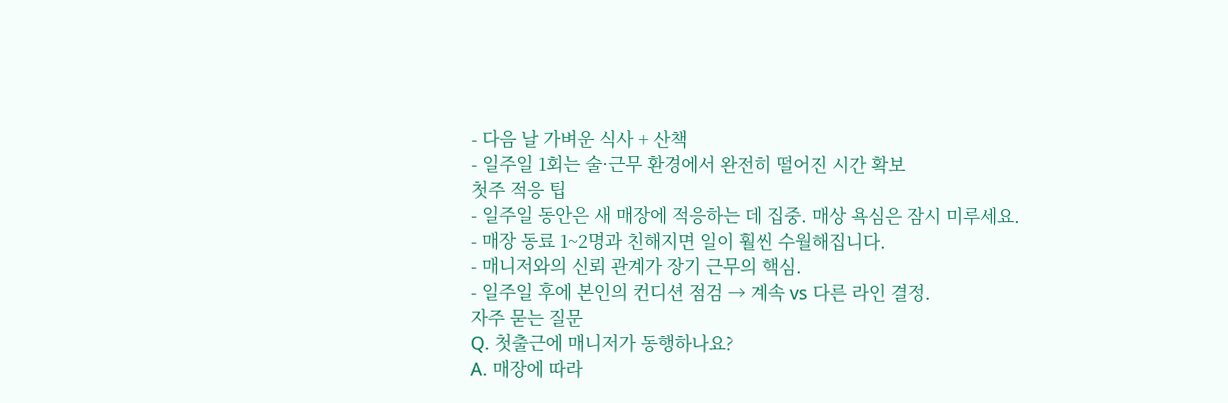- 다음 날 가벼운 식사 + 산책
- 일주일 1회는 술·근무 환경에서 완전히 떨어진 시간 확보
첫주 적응 팁
- 일주일 동안은 새 매장에 적응하는 데 집중. 매상 욕심은 잠시 미루세요.
- 매장 동료 1~2명과 친해지면 일이 훨씬 수월해집니다.
- 매니저와의 신뢰 관계가 장기 근무의 핵심.
- 일주일 후에 본인의 컨디션 점검 → 계속 vs 다른 라인 결정.
자주 묻는 질문
Q. 첫출근에 매니저가 동행하나요?
A. 매장에 따라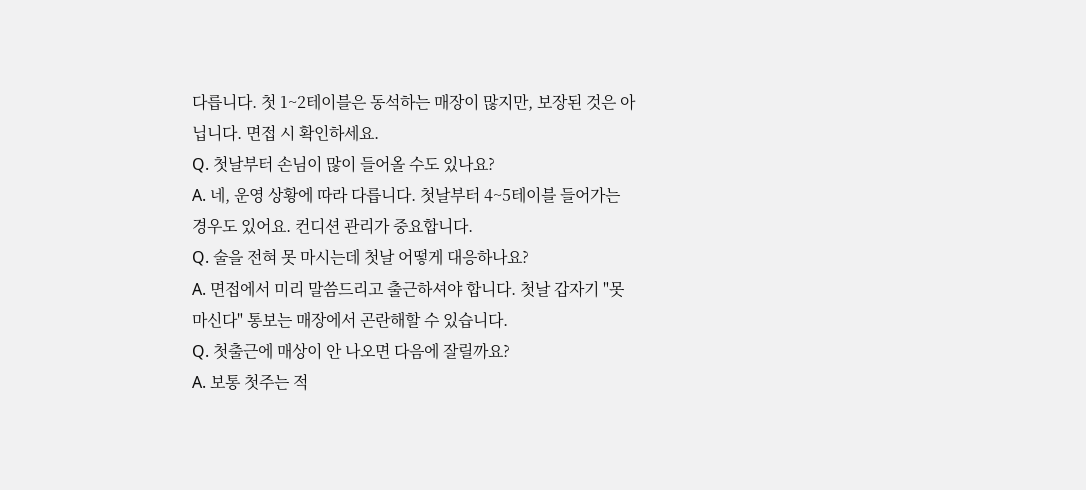다릅니다. 첫 1~2테이블은 동석하는 매장이 많지만, 보장된 것은 아닙니다. 면접 시 확인하세요.
Q. 첫날부터 손님이 많이 들어올 수도 있나요?
A. 네, 운영 상황에 따라 다릅니다. 첫날부터 4~5테이블 들어가는 경우도 있어요. 컨디션 관리가 중요합니다.
Q. 술을 전혀 못 마시는데 첫날 어떻게 대응하나요?
A. 면접에서 미리 말씀드리고 출근하셔야 합니다. 첫날 갑자기 "못 마신다" 통보는 매장에서 곤란해할 수 있습니다.
Q. 첫출근에 매상이 안 나오면 다음에 잘릴까요?
A. 보통 첫주는 적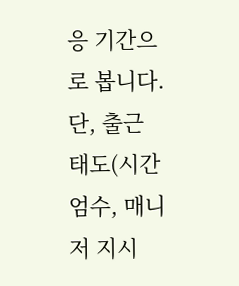응 기간으로 봅니다. 단, 출근 태도(시간 엄수, 매니저 지시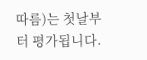따름)는 첫날부터 평가됩니다.